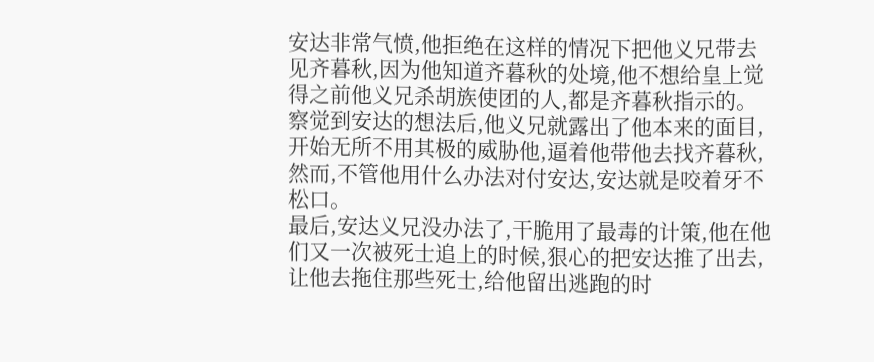安达非常气愤,他拒绝在这样的情况下把他义兄带去见齐暮秋,因为他知道齐暮秋的处境,他不想给皇上觉得之前他义兄杀胡族使团的人,都是齐暮秋指示的。
察觉到安达的想法后,他义兄就露出了他本来的面目,开始无所不用其极的威胁他,逼着他带他去找齐暮秋,然而,不管他用什么办法对付安达,安达就是咬着牙不松口。
最后,安达义兄没办法了,干脆用了最毒的计策,他在他们又一次被死士追上的时候,狠心的把安达推了出去,让他去拖住那些死士,给他留出逃跑的时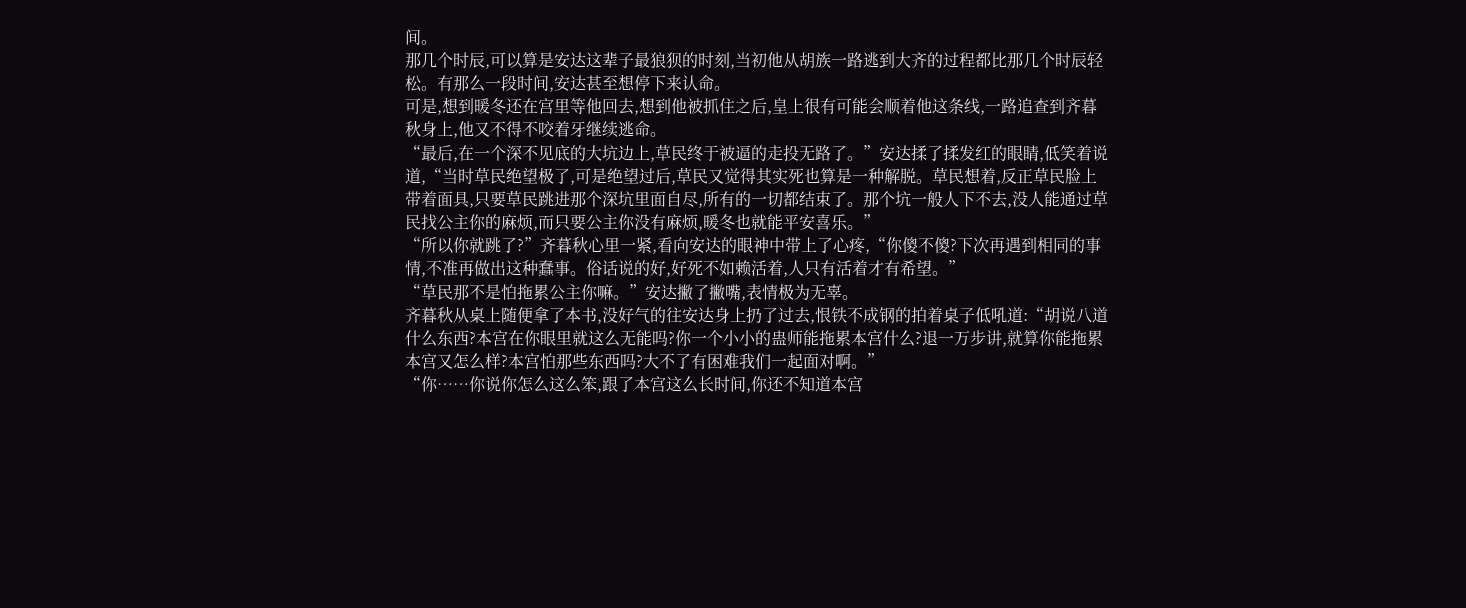间。
那几个时辰,可以算是安达这辈子最狼狈的时刻,当初他从胡族一路逃到大齐的过程都比那几个时辰轻松。有那么一段时间,安达甚至想停下来认命。
可是,想到暖冬还在宫里等他回去,想到他被抓住之后,皇上很有可能会顺着他这条线,一路追查到齐暮秋身上,他又不得不咬着牙继续逃命。
“最后,在一个深不见底的大坑边上,草民终于被逼的走投无路了。”安达揉了揉发红的眼睛,低笑着说道,“当时草民绝望极了,可是绝望过后,草民又觉得其实死也算是一种解脱。草民想着,反正草民脸上带着面具,只要草民跳进那个深坑里面自尽,所有的一切都结束了。那个坑一般人下不去,没人能通过草民找公主你的麻烦,而只要公主你没有麻烦,暖冬也就能平安喜乐。”
“所以你就跳了?”齐暮秋心里一紧,看向安达的眼神中带上了心疼,“你傻不傻?下次再遇到相同的事情,不准再做出这种蠢事。俗话说的好,好死不如赖活着,人只有活着才有希望。”
“草民那不是怕拖累公主你嘛。”安达撇了撇嘴,表情极为无辜。
齐暮秋从桌上随便拿了本书,没好气的往安达身上扔了过去,恨铁不成钢的拍着桌子低吼道:“胡说八道什么东西?本宫在你眼里就这么无能吗?你一个小小的蛊师能拖累本宫什么?退一万步讲,就算你能拖累本宫又怎么样?本宫怕那些东西吗?大不了有困难我们一起面对啊。”
“你……你说你怎么这么笨,跟了本宫这么长时间,你还不知道本宫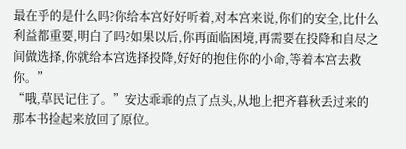最在乎的是什么吗?你给本宫好好听着,对本宫来说,你们的安全,比什么利益都重要,明白了吗?如果以后,你再面临困境,再需要在投降和自尽之间做选择,你就给本宫选择投降,好好的抱住你的小命,等着本宫去救你。”
“哦,草民记住了。”安达乖乖的点了点头,从地上把齐暮秋丢过来的那本书捡起来放回了原位。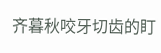齐暮秋咬牙切齿的盯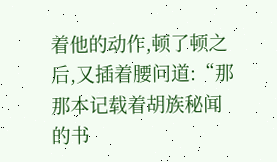着他的动作,顿了顿之后,又插着腰问道:“那那本记载着胡族秘闻的书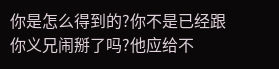你是怎么得到的?你不是已经跟你义兄闹掰了吗?他应给不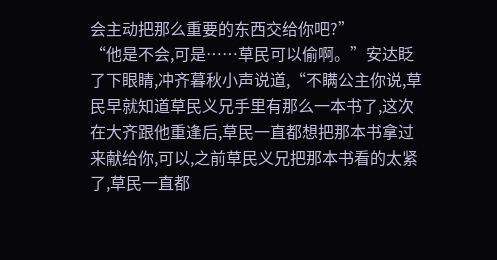会主动把那么重要的东西交给你吧?”
“他是不会,可是……草民可以偷啊。”安达眨了下眼睛,冲齐暮秋小声说道,“不瞒公主你说,草民早就知道草民义兄手里有那么一本书了,这次在大齐跟他重逢后,草民一直都想把那本书拿过来献给你,可以,之前草民义兄把那本书看的太紧了,草民一直都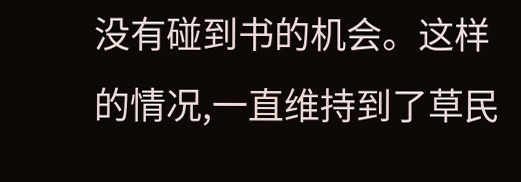没有碰到书的机会。这样的情况,一直维持到了草民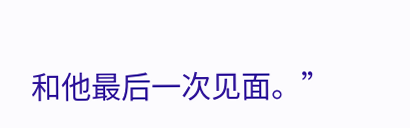和他最后一次见面。”